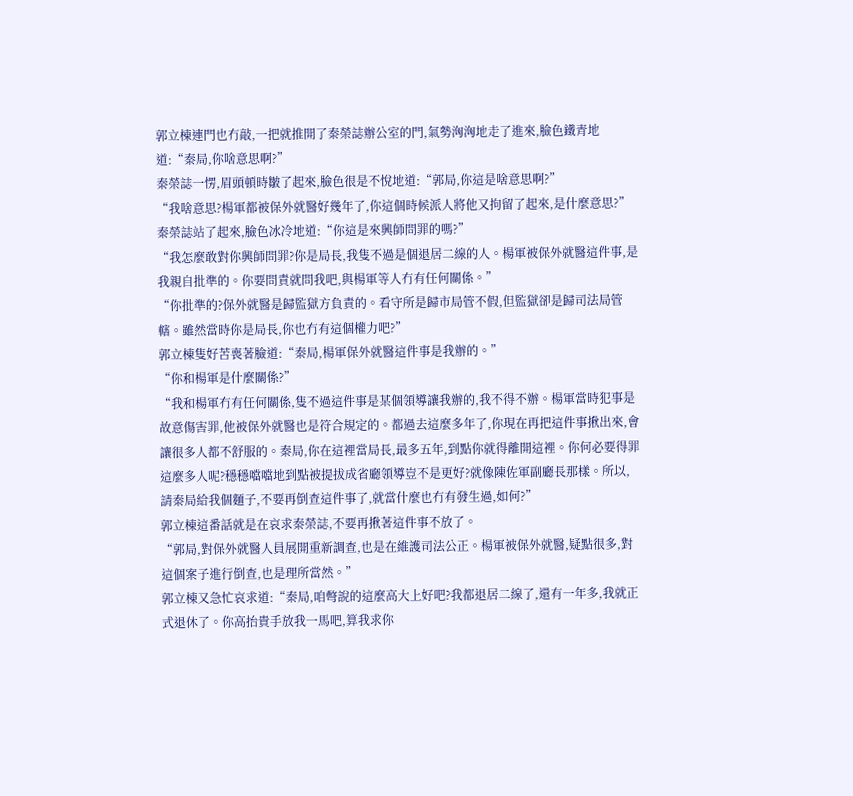郭立棟連門也冇敲,一把就推開了秦榮誌辦公室的門,氣勢洶洶地走了進來,臉色鐵青地道:“秦局,你啥意思啊?”
秦榮誌一愣,眉頭頓時皺了起來,臉色很是不悅地道:“郭局,你這是啥意思啊?”
“我啥意思?楊軍都被保外就醫好幾年了,你這個時候派人將他又拘留了起來,是什麼意思?”
秦榮誌站了起來,臉色冰冷地道:“你這是來興師問罪的嗎?”
“我怎麼敢對你興師問罪?你是局長,我隻不過是個退居二線的人。楊軍被保外就醫這件事,是我親自批準的。你要問責就問我吧,與楊軍等人冇有任何關係。”
“你批準的?保外就醫是歸監獄方負責的。看守所是歸市局管不假,但監獄卻是歸司法局管轄。雖然當時你是局長,你也冇有這個權力吧?”
郭立棟隻好苦喪著臉道:“秦局,楊軍保外就醫這件事是我辦的。”
“你和楊軍是什麼關係?”
“我和楊軍冇有任何關係,隻不過這件事是某個領導讓我辦的,我不得不辦。楊軍當時犯事是故意傷害罪,他被保外就醫也是符合規定的。都過去這麼多年了,你現在再把這件事揪出來,會讓很多人都不舒服的。秦局,你在這裡當局長,最多五年,到點你就得離開這裡。你何必要得罪這麼多人呢?穩穩噹噹地到點被提拔成省廳領導豈不是更好?就像陳佐軍副廳長那樣。所以,請秦局給我個麵子,不要再倒查這件事了,就當什麼也冇有發生過,如何?”
郭立棟這番話就是在哀求秦榮誌,不要再揪著這件事不放了。
“郭局,對保外就醫人員展開重新調查,也是在維護司法公正。楊軍被保外就醫,疑點很多,對這個案子進行倒查,也是理所當然。”
郭立棟又急忙哀求道:“秦局,咱彆說的這麼高大上好吧?我都退居二線了,還有一年多,我就正式退休了。你高抬貴手放我一馬吧,算我求你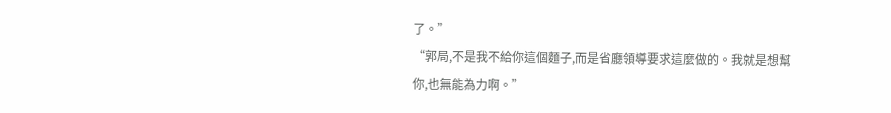了。”
“郭局,不是我不給你這個麵子,而是省廳領導要求這麼做的。我就是想幫你,也無能為力啊。”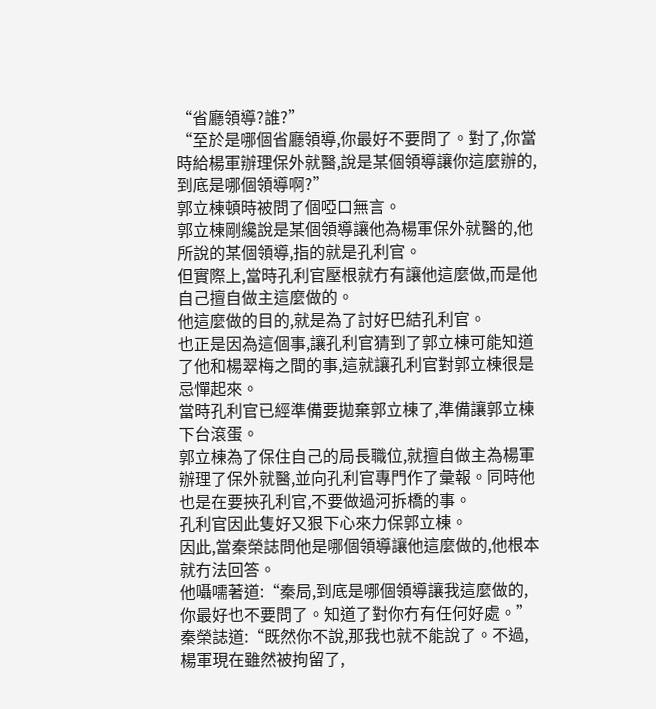“省廳領導?誰?”
“至於是哪個省廳領導,你最好不要問了。對了,你當時給楊軍辦理保外就醫,說是某個領導讓你這麼辦的,到底是哪個領導啊?”
郭立棟頓時被問了個啞口無言。
郭立棟剛纔說是某個領導讓他為楊軍保外就醫的,他所說的某個領導,指的就是孔利官。
但實際上,當時孔利官壓根就冇有讓他這麼做,而是他自己擅自做主這麼做的。
他這麼做的目的,就是為了討好巴結孔利官。
也正是因為這個事,讓孔利官猜到了郭立棟可能知道了他和楊翠梅之間的事,這就讓孔利官對郭立棟很是忌憚起來。
當時孔利官已經準備要拋棄郭立棟了,準備讓郭立棟下台滾蛋。
郭立棟為了保住自己的局長職位,就擅自做主為楊軍辦理了保外就醫,並向孔利官專門作了彙報。同時他也是在要挾孔利官,不要做過河拆橋的事。
孔利官因此隻好又狠下心來力保郭立棟。
因此,當秦榮誌問他是哪個領導讓他這麼做的,他根本就冇法回答。
他囁嚅著道:“秦局,到底是哪個領導讓我這麼做的,你最好也不要問了。知道了對你冇有任何好處。”
秦榮誌道:“既然你不說,那我也就不能說了。不過,楊軍現在雖然被拘留了,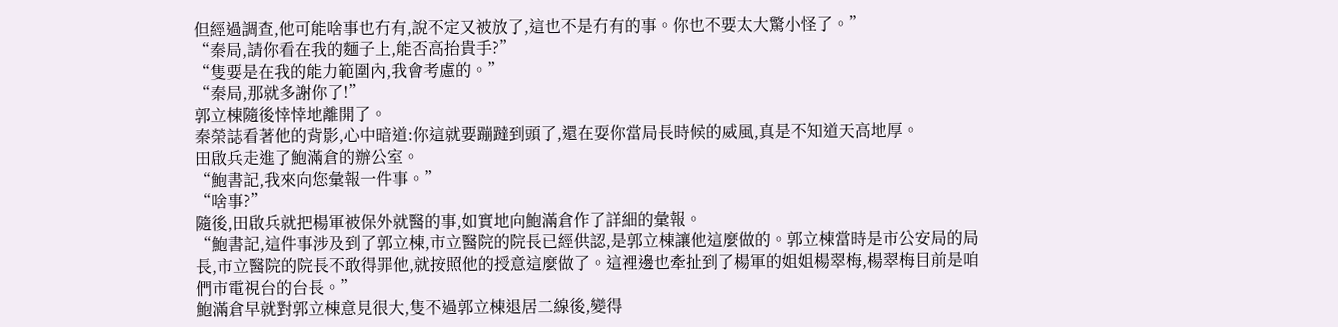但經過調查,他可能啥事也冇有,說不定又被放了,這也不是冇有的事。你也不要太大驚小怪了。”
“秦局,請你看在我的麵子上,能否高抬貴手?”
“隻要是在我的能力範圍內,我會考慮的。”
“秦局,那就多謝你了!”
郭立棟隨後悻悻地離開了。
秦榮誌看著他的背影,心中暗道:你這就要蹦躂到頭了,還在耍你當局長時候的威風,真是不知道天高地厚。
田啟兵走進了鮑滿倉的辦公室。
“鮑書記,我來向您彙報一件事。”
“啥事?”
隨後,田啟兵就把楊軍被保外就醫的事,如實地向鮑滿倉作了詳細的彙報。
“鮑書記,這件事涉及到了郭立棟,市立醫院的院長已經供認,是郭立棟讓他這麼做的。郭立棟當時是市公安局的局長,市立醫院的院長不敢得罪他,就按照他的授意這麼做了。這裡邊也牽扯到了楊軍的姐姐楊翠梅,楊翠梅目前是咱們市電視台的台長。”
鮑滿倉早就對郭立棟意見很大,隻不過郭立棟退居二線後,變得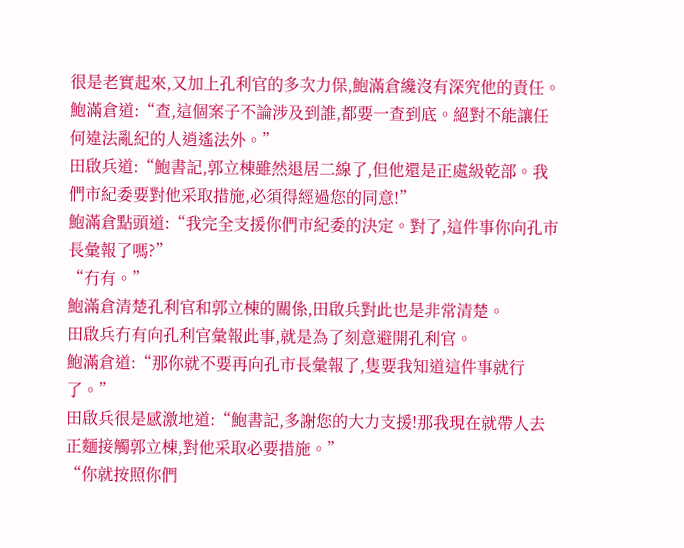很是老實起來,又加上孔利官的多次力保,鮑滿倉纔沒有深究他的責任。
鮑滿倉道:“查,這個案子不論涉及到誰,都要一查到底。絕對不能讓任何違法亂紀的人逍遙法外。”
田啟兵道:“鮑書記,郭立棟雖然退居二線了,但他還是正處級乾部。我們市紀委要對他采取措施,必須得經過您的同意!”
鮑滿倉點頭道:“我完全支援你們市紀委的決定。對了,這件事你向孔市長彙報了嗎?”
“冇有。”
鮑滿倉清楚孔利官和郭立棟的關係,田啟兵對此也是非常清楚。
田啟兵冇有向孔利官彙報此事,就是為了刻意避開孔利官。
鮑滿倉道:“那你就不要再向孔市長彙報了,隻要我知道這件事就行了。”
田啟兵很是感激地道:“鮑書記,多謝您的大力支援!那我現在就帶人去正麵接觸郭立棟,對他采取必要措施。”
“你就按照你們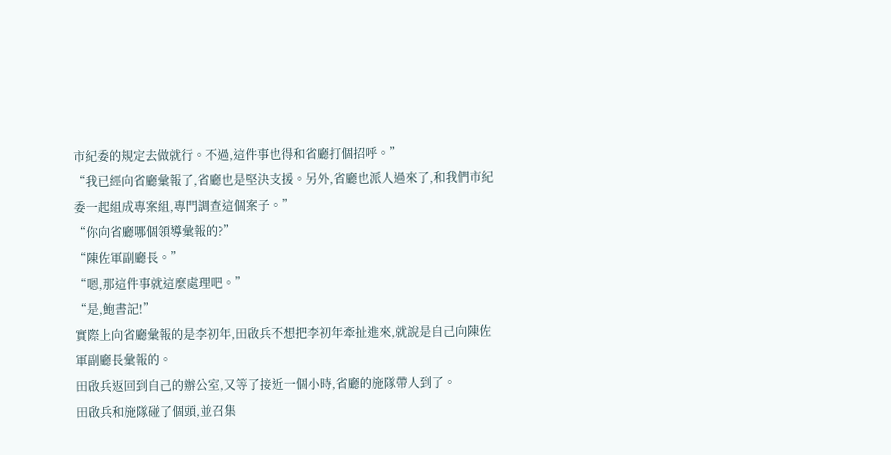市紀委的規定去做就行。不過,這件事也得和省廳打個招呼。”
“我已經向省廳彙報了,省廳也是堅決支援。另外,省廳也派人過來了,和我們市紀委一起組成專案組,專門調查這個案子。”
“你向省廳哪個領導彙報的?”
“陳佐軍副廳長。”
“嗯,那這件事就這麼處理吧。”
“是,鮑書記!”
實際上向省廳彙報的是李初年,田啟兵不想把李初年牽扯進來,就說是自己向陳佐軍副廳長彙報的。
田啟兵返回到自己的辦公室,又等了接近一個小時,省廳的施隊帶人到了。
田啟兵和施隊碰了個頭,並召集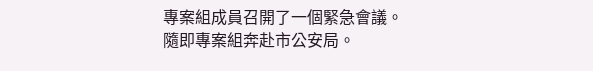專案組成員召開了一個緊急會議。
隨即專案組奔赴市公安局。